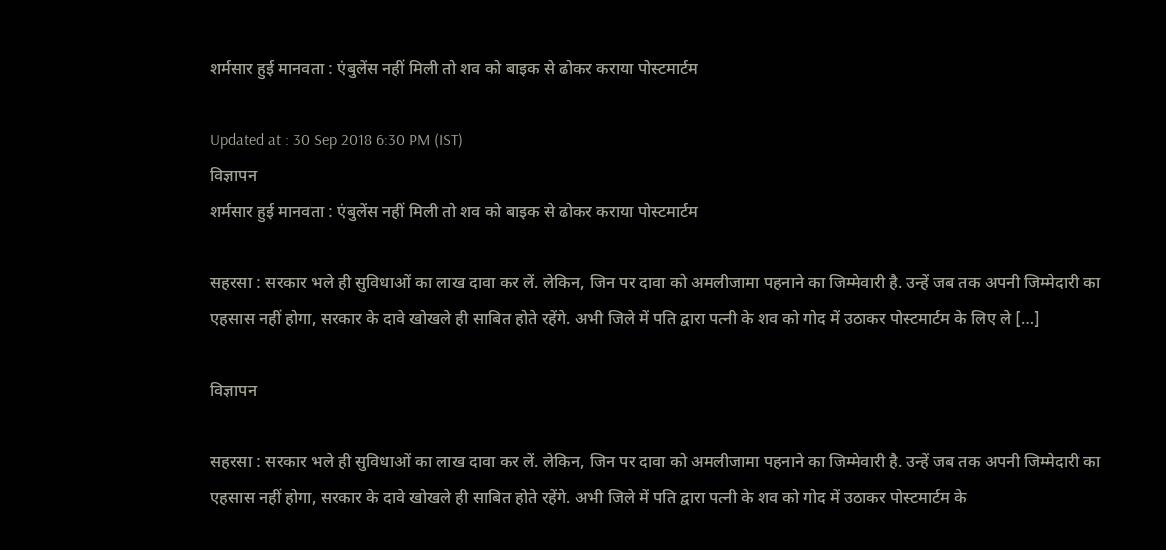शर्मसार हुई मानवता : एंबुलेंस नहीं मिली तो शव को बाइक से ढोकर कराया पोस्टमार्टम

Updated at : 30 Sep 2018 6:30 PM (IST)
विज्ञापन
शर्मसार हुई मानवता : एंबुलेंस नहीं मिली तो शव को बाइक से ढोकर कराया पोस्टमार्टम

सहरसा : सरकार भले ही सुविधाओं का लाख दावा कर लें. लेकिन, जिन पर दावा को अमलीजामा पहनाने का जिम्मेवारी है. उन्हें जब तक अपनी जिम्मेदारी का एहसास नहीं होगा, सरकार के दावे खोखले ही साबित होते रहेंगे. अभी जिले में पति द्वारा पत्नी के शव को गोद में उठाकर पोस्टमार्टम के लिए ले […]

विज्ञापन

सहरसा : सरकार भले ही सुविधाओं का लाख दावा कर लें. लेकिन, जिन पर दावा को अमलीजामा पहनाने का जिम्मेवारी है. उन्हें जब तक अपनी जिम्मेदारी का एहसास नहीं होगा, सरकार के दावे खोखले ही साबित होते रहेंगे. अभी जिले में पति द्वारा पत्नी के शव को गोद में उठाकर पोस्टमार्टम के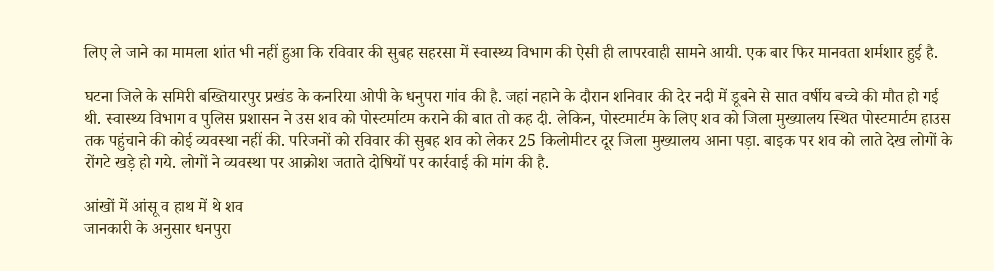लिए ले जाने का मामला शांत भी नहीं हुआ कि रविवार की सुबह सहरसा में स्वास्थ्य विभाग की ऐसी ही लापरवाही सामने आयी. एक बार फिर मानवता शर्मशार हुई है.

घटना जिले के समिरी बख्तियारपुर प्रखंड के कनरिया ओपी के धनुपरा गांव की है. जहां नहाने के दौरान शनिवार की देर नदी में डूबने से सात वर्षीय बच्चे की मौत हो गई थी. स्वास्थ्य विभाग व पुलिस प्रशासन ने उस शव को पोस्टर्माटम कराने की बात तो कह दी. लेकिन, पोस्टमार्टम के लिए शव को जिला मुख्यालय स्थित पोस्टमार्टम हाउस तक पहुंचाने की कोई व्यवस्था नहीं की. परिजनों को रविवार की सुबह शव को लेकर 25 किलोमीटर दूर जिला मुख्यालय आना पड़ा. बाइक पर शव को लाते देख लोगों के रोंगटे खड़े हो गये. लोगों ने व्यवस्था पर आक्रोश जताते दोषियों पर कार्रवाई की मांग की है.

आंखों में आंसू व हाथ में थे शव
जानकारी के अनुसार धनपुरा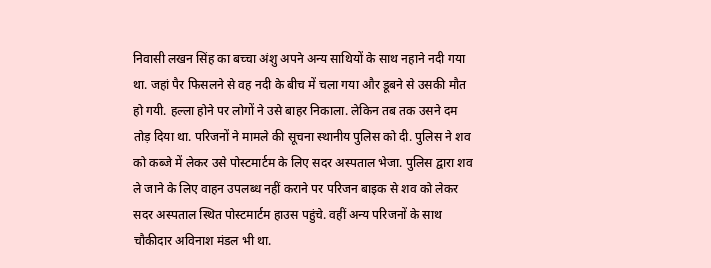निवासी लखन सिंह का बच्चा अंशु अपने अन्य साथियों के साथ नहाने नदी गया था. जहां पैर फिसलने से वह नदी के बीच में चला गया और डूबने से उसकी मौत हो गयी. हल्ला होने पर लोगों ने उसे बाहर निकाला. लेकिन तब तक उसने दम तोड़ दिया था. परिजनों ने मामले की सूचना स्थानीय पुलिस को दी. पुलिस ने शव को कब्जे में लेकर उसे पोस्टमार्टम के लिए सदर अस्पताल भेजा. पुलिस द्वारा शव ले जाने के लिए वाहन उपलब्ध नहीं कराने पर परिजन बाइक से शव को लेकर सदर अस्पताल स्थित पोस्टमार्टम हाउस पहुंचे. वहीं अन्य परिजनों के साथ चौकीदार अविनाश मंडल भी था.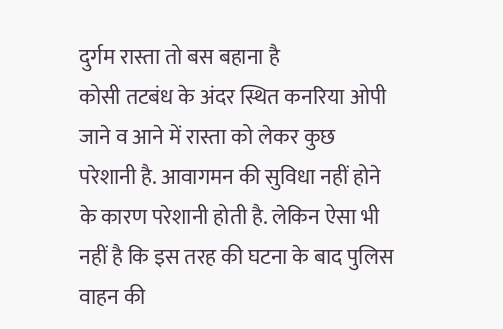दुर्गम रास्ता तो बस बहाना है
कोसी तटबंध के अंदर स्थित कनरिया ओपी जाने व आने में रास्ता को लेकर कुछ परेशानी है. आवागमन की सुविधा नहीं होने के कारण परेशानी होती है. लेकिन ऐसा भी नहीं है कि इस तरह की घटना के बाद पुलिस वाहन की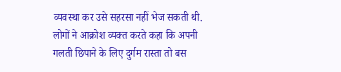व्यवस्था कर उसे सहरसा नहीं भेज सकती थी. लोगों ने आक्रोश व्यक्त करते कहा कि अपनी गलती छिपाने के लिए दुर्गम रास्ता तो बस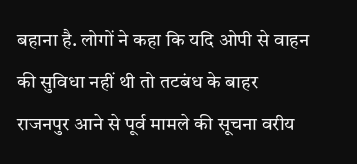बहाना है. लोगों ने कहा कि यदि ओपी से वाहन की सुविधा नहीं थी तो तटबंध के बाहर राजनपुर आने से पूर्व मामले की सूचना वरीय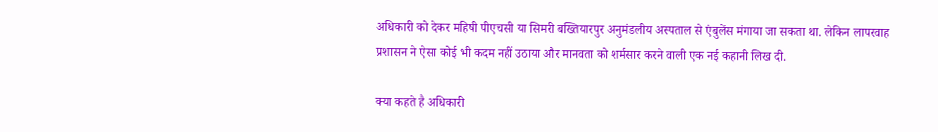अधिकारी को देकर महिषी पीएचसी या सिमरी बख्तियारपुर अनुमंडलीय अस्पताल से एंबुलेंस मंगाया जा सकता था. लेकिन लापरवाह प्रशासन ने ऐसा कोई भी कदम नहीं उठाया और मानवता को शर्मसार करने वाली एक नई कहानी लिख दी.

क्या कहते है अधिकारी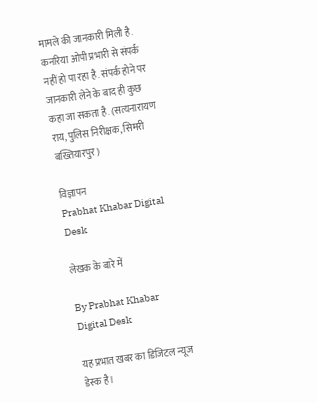मामले की जानकारी मिली है. कनरिया ओपी प्रभारी से संपर्क नहीं हो पा रहा है. संपर्क होने पर जानकारी लेने के बाद ही कुछ कहा जा सकता है. (सत्यनारायण राय, पुलिस निरीक्षक, सिमरी बख्तियारपुर)

विज्ञापन
Prabhat Khabar Digital Desk

लेखक के बारे में

By Prabhat Khabar Digital Desk

यह प्रभात खबर का डिजिटल न्यूज डेस्क है।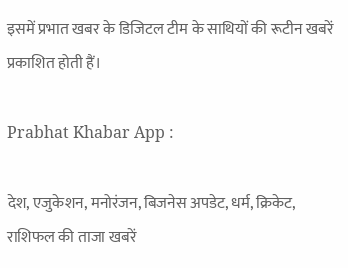इसमें प्रभात खबर के डिजिटल टीम के साथियों की रूटीन खबरें प्रकाशित होती हैं।

Prabhat Khabar App :

देश, एजुकेशन, मनोरंजन, बिजनेस अपडेट, धर्म, क्रिकेट, राशिफल की ताजा खबरें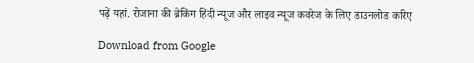पढ़ें यहां. रोजाना की ब्रेकिंग हिंदी न्यूज और लाइव न्यूज कवरेज के लिए डाउनलोड करिए

Download from Google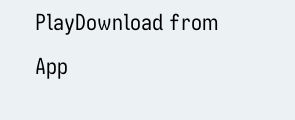PlayDownload from App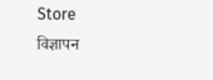Store
विज्ञापन